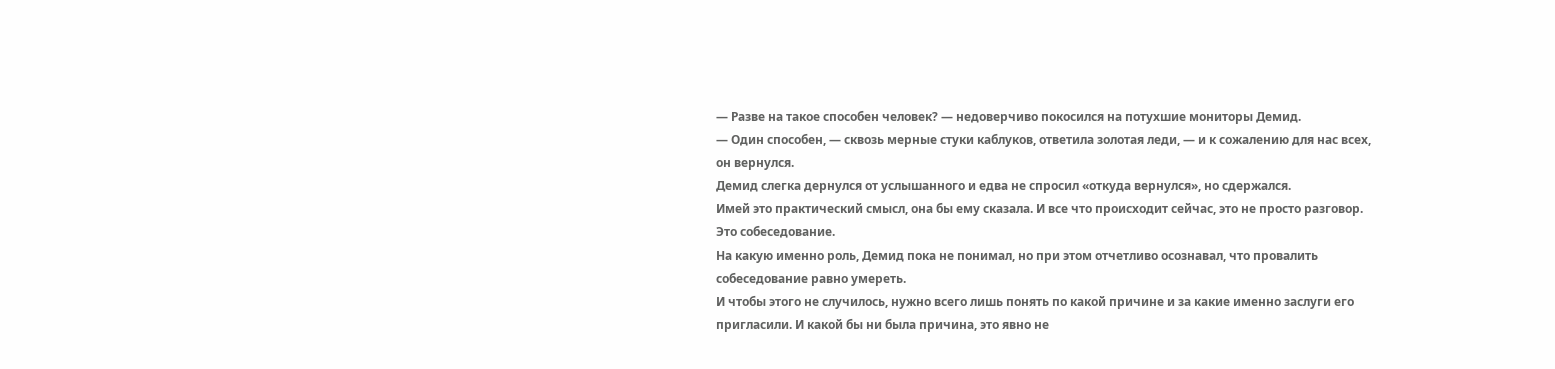— Разве на такое способен человек? — недоверчиво покосился на потухшие мониторы Демид.
— Один способен, — сквозь мерные стуки каблуков, ответила золотая леди, — и к сожалению для нас всех, он вернулся.
Демид слегка дернулся от услышанного и едва не спросил «откуда вернулся», но сдержался.
Имей это практический смысл, она бы ему сказала. И все что происходит сейчас, это не просто разговор.
Это собеседование.
На какую именно роль, Демид пока не понимал, но при этом отчетливо осознавал, что провалить собеседование равно умереть.
И чтобы этого не случилось, нужно всего лишь понять по какой причине и за какие именно заслуги его пригласили. И какой бы ни была причина, это явно не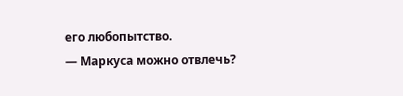его любопытство.
— Маркуса можно отвлечь?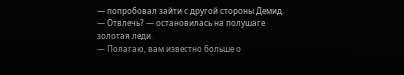— попробовал зайти с другой стороны Демид.
— Отвлечь? — остановилась на полушаге золотая леди.
— Полагаю, вам известно больше о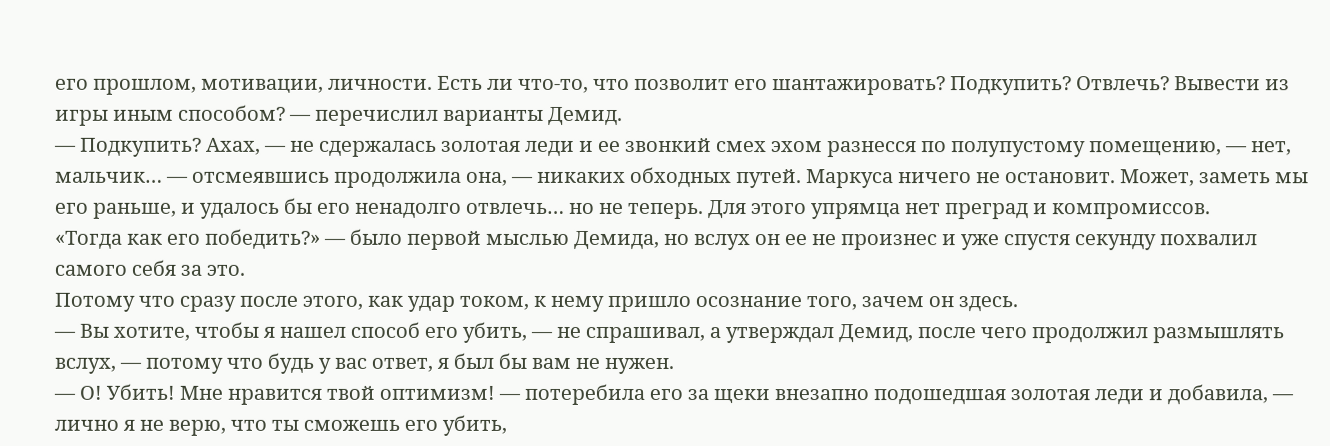его прошлом, мотивации, личности. Есть ли что-то, что позволит его шантажировать? Подкупить? Отвлечь? Вывести из игры иным способом? — перечислил варианты Демид.
— Подкупить? Ахах, — не сдержалась золотая леди и ее звонкий смех эхом разнесся по полупустому помещению, — нет, мальчик… — отсмеявшись продолжила она, — никаких обходных путей. Маркуса ничего не остановит. Может, заметь мы его раньше, и удалось бы его ненадолго отвлечь… но не теперь. Для этого упрямца нет преград и компромиссов.
«Тогда как его победить?» — было первой мыслью Демида, но вслух он ее не произнес и уже спустя секунду похвалил самого себя за это.
Потому что сразу после этого, как удар током, к нему пришло осознание того, зачем он здесь.
— Вы хотите, чтобы я нашел способ его убить, — не спрашивал, а утверждал Демид, после чего продолжил размышлять вслух, — потому что будь у вас ответ, я был бы вам не нужен.
— О! Убить! Мне нравится твой оптимизм! — потеребила его за щеки внезапно подошедшая золотая леди и добавила, — лично я не верю, что ты сможешь его убить,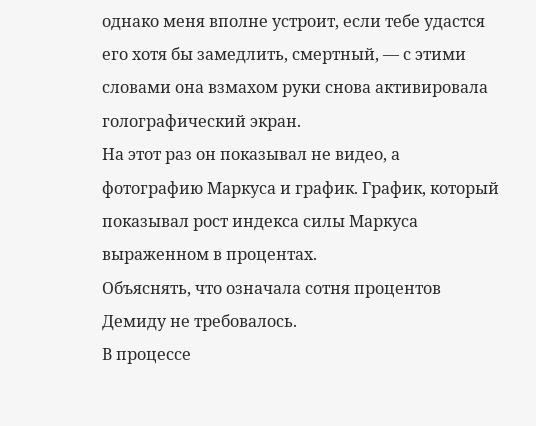однако меня вполне устроит, если тебе удастся его хотя бы замедлить, смертный, — с этими словами она взмахом руки снова активировала голографический экран.
На этот раз он показывал не видео, а фотографию Маркуса и график. График, который показывал рост индекса силы Маркуса выраженном в процентах.
Объяснять, что означала сотня процентов Демиду не требовалось.
В процессе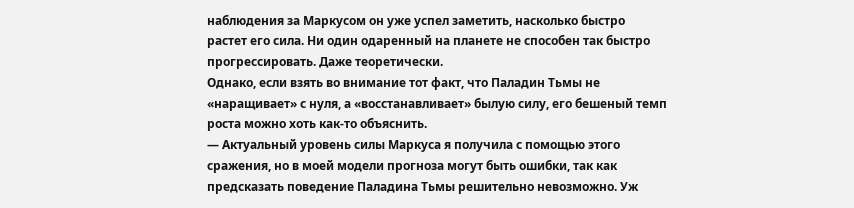наблюдения за Маркусом он уже успел заметить, насколько быстро растет его сила. Ни один одаренный на планете не способен так быстро прогрессировать. Даже теоретически.
Однако, если взять во внимание тот факт, что Паладин Тьмы не «наращивает» с нуля, а «восстанавливает» былую силу, его бешеный темп роста можно хоть как-то объяснить.
— Актуальный уровень силы Маркуса я получила с помощью этого сражения, но в моей модели прогноза могут быть ошибки, так как предсказать поведение Паладина Тьмы решительно невозможно. Уж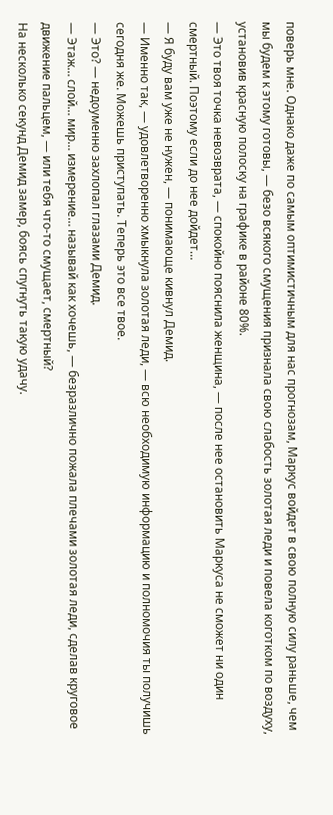поверь мне. Однако даже по самым оптимистичным для нас прогнозам, Маркус войдет в свою полную силу раньше, чем мы будем к этому готовы, — безо всякого смущения признала свою слабость золотая леди и повела коготком по воздуху, установив красную полоску на графике в районе 80%.
— Это твоя точка невозврата, — спокойно пояснила женщина, — после нее остановить Маркуса не сможет ни один смертный. Поэтому если до нее дойдет…
— Я буду вам уже не нужен, — понимающе кивнул Демид.
— Именно так, — удовлетворенно хмыкнула золотая леди, — всю необходимую информацию и полномочия ты получишь сегодня же. Можешь приступать. Теперь это все твое.
— Это? — недоуменно захлопал глазами Демид.
— Этаж… слой… мир… измерение… называй как хочешь, — безразлично пожала плечами золотая леди, сделав круговое движение пальцем, — или тебя что-то смущает, смертный?
На несколько секунд Демид замер, боясь спугнуть такую удачу.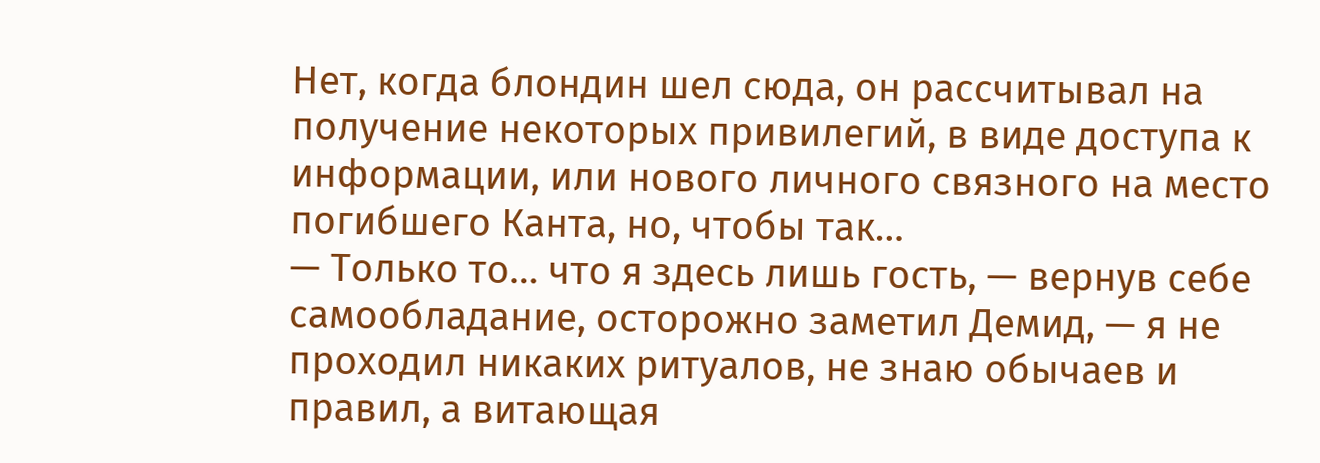Нет, когда блондин шел сюда, он рассчитывал на получение некоторых привилегий, в виде доступа к информации, или нового личного связного на место погибшего Канта, но, чтобы так…
— Только то… что я здесь лишь гость, — вернув себе самообладание, осторожно заметил Демид, — я не проходил никаких ритуалов, не знаю обычаев и правил, а витающая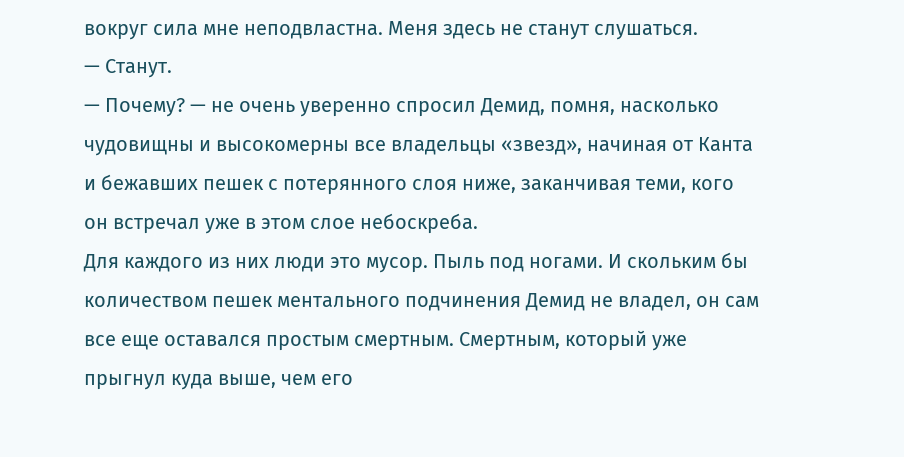вокруг сила мне неподвластна. Меня здесь не станут слушаться.
— Станут.
— Почему? — не очень уверенно спросил Демид, помня, насколько чудовищны и высокомерны все владельцы «звезд», начиная от Канта и бежавших пешек с потерянного слоя ниже, заканчивая теми, кого он встречал уже в этом слое небоскреба.
Для каждого из них люди это мусор. Пыль под ногами. И скольким бы количеством пешек ментального подчинения Демид не владел, он сам все еще оставался простым смертным. Смертным, который уже прыгнул куда выше, чем его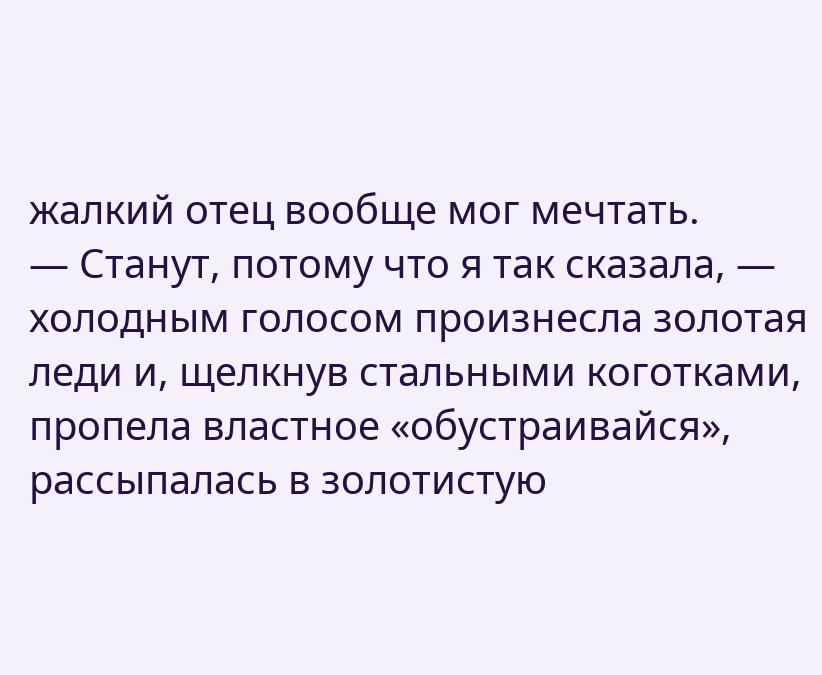жалкий отец вообще мог мечтать.
— Станут, потому что я так сказала, — холодным голосом произнесла золотая леди и, щелкнув стальными коготками, пропела властное «обустраивайся», рассыпалась в золотистую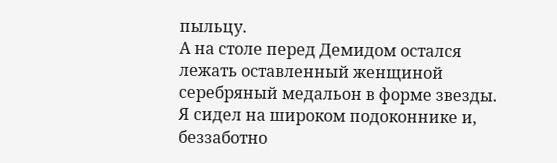пыльцу.
А на столе перед Демидом остался лежать оставленный женщиной серебряный медальон в форме звезды.
Я сидел на широком подоконнике и, беззаботно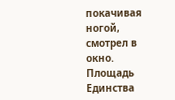покачивая ногой, смотрел в окно.
Площадь Единства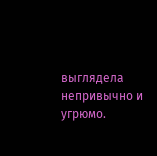выглядела непривычно и угрюмо.